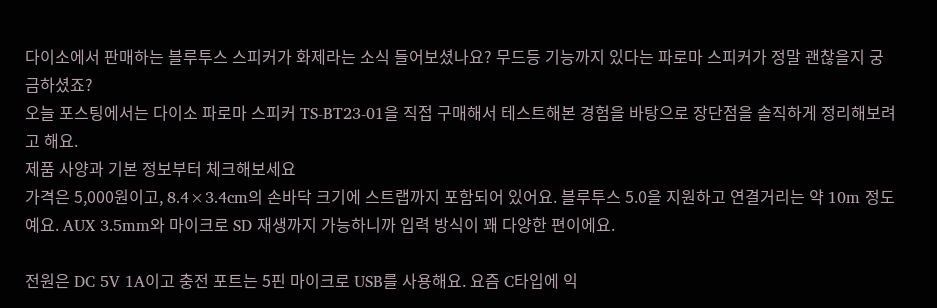다이소에서 판매하는 블루투스 스피커가 화제라는 소식 들어보셨나요? 무드등 기능까지 있다는 파로마 스피커가 정말 괜찮을지 궁금하셨죠?
오늘 포스팅에서는 다이소 파로마 스피커 TS-BT23-01을 직접 구매해서 테스트해본 경험을 바탕으로 장단점을 솔직하게 정리해보려고 해요.
제품 사양과 기본 정보부터 체크해보세요
가격은 5,000원이고, 8.4×3.4cm의 손바닥 크기에 스트랩까지 포함되어 있어요. 블루투스 5.0을 지원하고 연결거리는 약 10m 정도예요. AUX 3.5mm와 마이크로 SD 재생까지 가능하니까 입력 방식이 꽤 다양한 편이에요.

전원은 DC 5V 1A이고 충전 포트는 5핀 마이크로 USB를 사용해요. 요즘 C타입에 익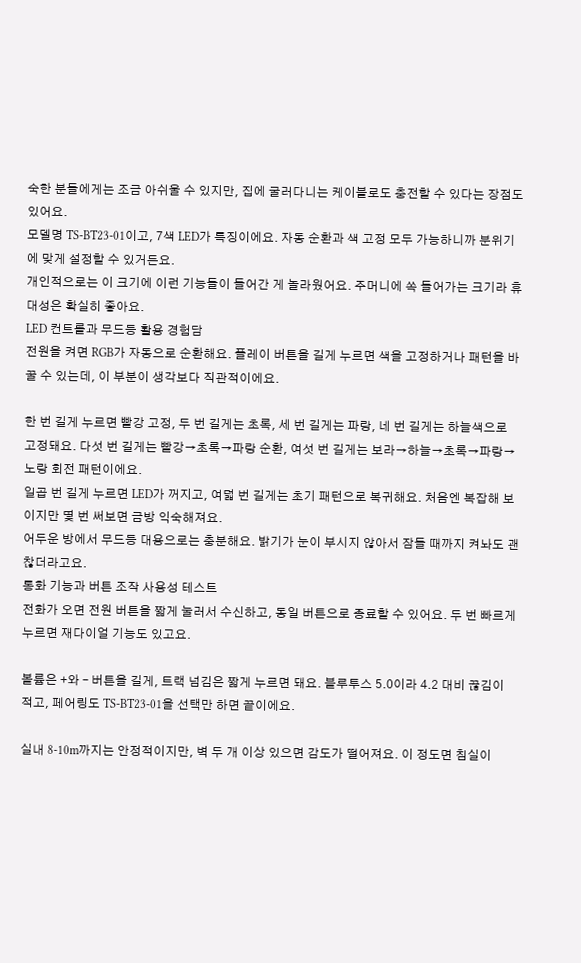숙한 분들에게는 조금 아쉬울 수 있지만, 집에 굴러다니는 케이블로도 충전할 수 있다는 장점도 있어요.
모델명 TS-BT23-01이고, 7색 LED가 특징이에요. 자동 순환과 색 고정 모두 가능하니까 분위기에 맞게 설정할 수 있거든요.
개인적으로는 이 크기에 이런 기능들이 들어간 게 놀라웠어요. 주머니에 쏙 들어가는 크기라 휴대성은 확실히 좋아요.
LED 컨트롤과 무드등 활용 경험담
전원을 켜면 RGB가 자동으로 순환해요. 플레이 버튼을 길게 누르면 색을 고정하거나 패턴을 바꿀 수 있는데, 이 부분이 생각보다 직관적이에요.

한 번 길게 누르면 빨강 고정, 두 번 길게는 초록, 세 번 길게는 파랑, 네 번 길게는 하늘색으로 고정돼요. 다섯 번 길게는 빨강→초록→파랑 순환, 여섯 번 길게는 보라→하늘→초록→파랑→노랑 회전 패턴이에요.
일곱 번 길게 누르면 LED가 꺼지고, 여덟 번 길게는 초기 패턴으로 복귀해요. 처음엔 복잡해 보이지만 몇 번 써보면 금방 익숙해져요.
어두운 방에서 무드등 대용으로는 충분해요. 밝기가 눈이 부시지 않아서 잠들 때까지 켜놔도 괜찮더라고요.
통화 기능과 버튼 조작 사용성 테스트
전화가 오면 전원 버튼을 짧게 눌러서 수신하고, 동일 버튼으로 종료할 수 있어요. 두 번 빠르게 누르면 재다이얼 기능도 있고요.

볼륨은 +와 – 버튼을 길게, 트랙 넘김은 짧게 누르면 돼요. 블루투스 5.0이라 4.2 대비 끊김이 적고, 페어링도 TS-BT23-01을 선택만 하면 끝이에요.

실내 8-10m까지는 안정적이지만, 벽 두 개 이상 있으면 감도가 떨어져요. 이 정도면 침실이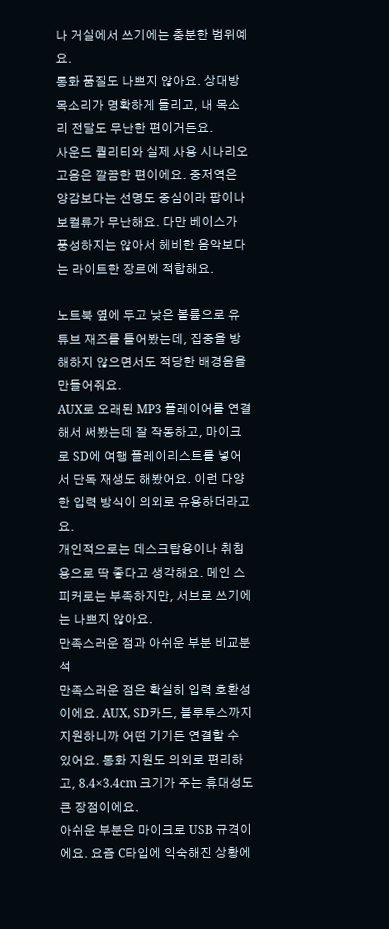나 거실에서 쓰기에는 충분한 범위예요.
통화 품질도 나쁘지 않아요. 상대방 목소리가 명확하게 들리고, 내 목소리 전달도 무난한 편이거든요.
사운드 퀄리티와 실제 사용 시나리오
고음은 깔끔한 편이에요. 중저역은 양감보다는 선명도 중심이라 팝이나 보컬류가 무난해요. 다만 베이스가 풍성하지는 않아서 헤비한 음악보다는 라이트한 장르에 적합해요.

노트북 옆에 두고 낮은 볼륨으로 유튜브 재즈를 틀어봤는데, 집중을 방해하지 않으면서도 적당한 배경음을 만들어줘요.
AUX로 오래된 MP3 플레이어를 연결해서 써봤는데 잘 작동하고, 마이크로 SD에 여행 플레이리스트를 넣어서 단독 재생도 해봤어요. 이런 다양한 입력 방식이 의외로 유용하더라고요.
개인적으로는 데스크탑용이나 취침용으로 딱 좋다고 생각해요. 메인 스피커로는 부족하지만, 서브로 쓰기에는 나쁘지 않아요.
만족스러운 점과 아쉬운 부분 비교분석
만족스러운 점은 확실히 입력 호환성이에요. AUX, SD카드, 블루투스까지 지원하니까 어떤 기기든 연결할 수 있어요. 통화 지원도 의외로 편리하고, 8.4×3.4cm 크기가 주는 휴대성도 큰 장점이에요.
아쉬운 부분은 마이크로 USB 규격이에요. 요즘 C타입에 익숙해진 상황에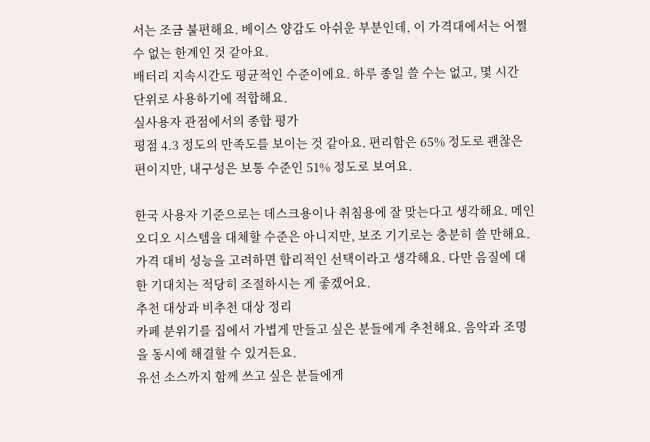서는 조금 불편해요. 베이스 양감도 아쉬운 부분인데, 이 가격대에서는 어쩔 수 없는 한계인 것 같아요.
배터리 지속시간도 평균적인 수준이에요. 하루 종일 쓸 수는 없고, 몇 시간 단위로 사용하기에 적합해요.
실사용자 관점에서의 종합 평가
평점 4.3 정도의 만족도를 보이는 것 같아요. 편리함은 65% 정도로 괜찮은 편이지만, 내구성은 보통 수준인 51% 정도로 보여요.

한국 사용자 기준으로는 데스크용이나 취침용에 잘 맞는다고 생각해요. 메인 오디오 시스템을 대체할 수준은 아니지만, 보조 기기로는 충분히 쓸 만해요.
가격 대비 성능을 고려하면 합리적인 선택이라고 생각해요. 다만 음질에 대한 기대치는 적당히 조절하시는 게 좋겠어요.
추천 대상과 비추천 대상 정리
카페 분위기를 집에서 가볍게 만들고 싶은 분들에게 추천해요. 음악과 조명을 동시에 해결할 수 있거든요.
유선 소스까지 함께 쓰고 싶은 분들에게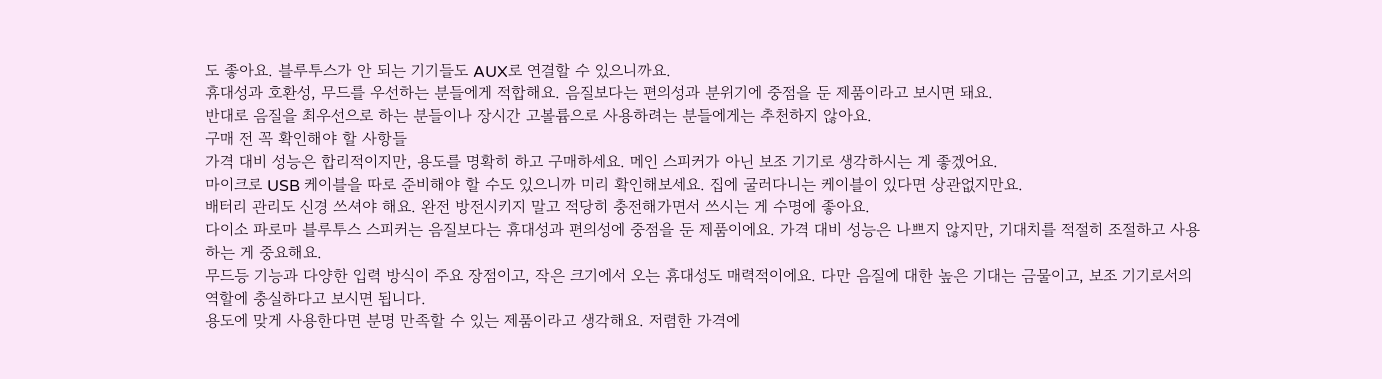도 좋아요. 블루투스가 안 되는 기기들도 AUX로 연결할 수 있으니까요.
휴대성과 호환성, 무드를 우선하는 분들에게 적합해요. 음질보다는 편의성과 분위기에 중점을 둔 제품이라고 보시면 돼요.
반대로 음질을 최우선으로 하는 분들이나 장시간 고볼륨으로 사용하려는 분들에게는 추천하지 않아요.
구매 전 꼭 확인해야 할 사항들
가격 대비 성능은 합리적이지만, 용도를 명확히 하고 구매하세요. 메인 스피커가 아닌 보조 기기로 생각하시는 게 좋겠어요.
마이크로 USB 케이블을 따로 준비해야 할 수도 있으니까 미리 확인해보세요. 집에 굴러다니는 케이블이 있다면 상관없지만요.
배터리 관리도 신경 쓰셔야 해요. 완전 방전시키지 말고 적당히 충전해가면서 쓰시는 게 수명에 좋아요.
다이소 파로마 블루투스 스피커는 음질보다는 휴대성과 편의성에 중점을 둔 제품이에요. 가격 대비 성능은 나쁘지 않지만, 기대치를 적절히 조절하고 사용하는 게 중요해요.
무드등 기능과 다양한 입력 방식이 주요 장점이고, 작은 크기에서 오는 휴대성도 매력적이에요. 다만 음질에 대한 높은 기대는 금물이고, 보조 기기로서의 역할에 충실하다고 보시면 됩니다.
용도에 맞게 사용한다면 분명 만족할 수 있는 제품이라고 생각해요. 저렴한 가격에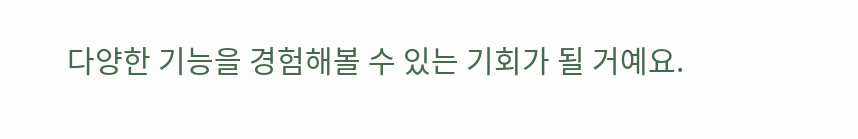다양한 기능을 경험해볼 수 있는 기회가 될 거예요.